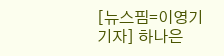[뉴스핌=이영기 기자] 하나은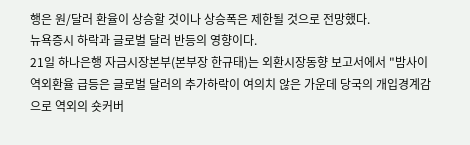행은 원/달러 환율이 상승할 것이나 상승폭은 제한될 것으로 전망했다.
뉴욕증시 하락과 글로벌 달러 반등의 영향이다.
21일 하나은행 자금시장본부(본부장 한규태)는 외환시장동향 보고서에서 "밤사이 역외환율 급등은 글로벌 달러의 추가하락이 여의치 않은 가운데 당국의 개입경계감으로 역외의 숏커버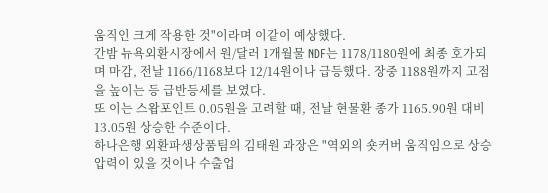움직인 크게 작용한 것"이라며 이같이 예상했다.
간밤 뉴욕외환시장에서 원/달러 1개월물 NDF는 1178/1180원에 최종 호가되며 마감, 전날 1166/1168보다 12/14원이나 급등했다. 장중 1188원까지 고점을 높이는 등 급반등세를 보였다.
또 이는 스왑포인트 0.05원을 고려할 때, 전날 현물환 종가 1165.90원 대비 13.05원 상승한 수준이다.
하나은행 외환파생상품팀의 김태원 과장은 "역외의 숏커버 움직임으로 상승압력이 있을 것이나 수출업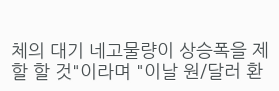체의 대기 네고물량이 상승폭을 제할 할 것"이라며 "이날 원/달러 환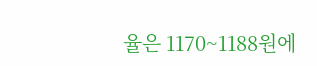율은 1170~1188원에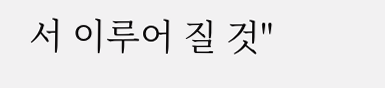서 이루어 질 것"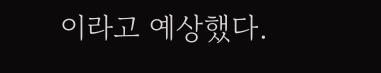이라고 예상했다.